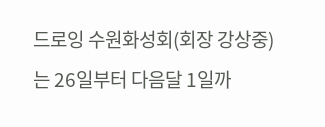드로잉 수원화성회(회장 강상중) 는 26일부터 다음달 1일까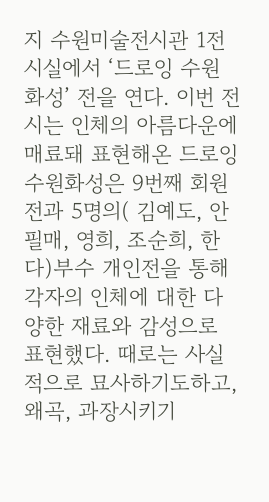지 수원미술전시관 1전시실에서 ‘드로잉 수원화성’ 전을 연다. 이번 전시는 인체의 아름다운에 매료돼 표현해온 드로잉 수원화성은 9번째 회원전과 5명의( 김예도, 안필매, 영희, 조순희, 한다)부수 개인전을 통해 각자의 인체에 대한 다양한 재료와 감성으로 표현했다. 때로는 사실적으로 묘사하기도하고, 왜곡, 과장시키기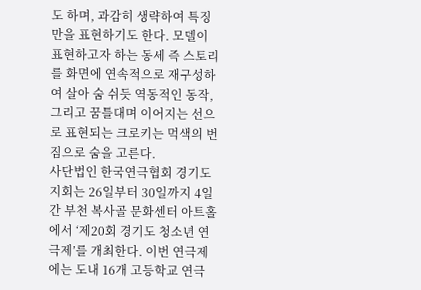도 하며, 과감히 생략하여 특징만을 표현하기도 한다. 모델이 표현하고자 하는 동세 즉 스토리를 화면에 연속적으로 재구성하여 살아 숨 쉬듯 역동적인 동작, 그리고 꿈틀대며 이어지는 선으로 표현되는 크로키는 먹색의 번짐으로 숨을 고른다.
사단법인 한국연극협회 경기도지회는 26일부터 30일까지 4일간 부천 복사골 문화센터 아트홀에서 ‘제20회 경기도 청소년 연극제’를 개최한다. 이번 연극제에는 도내 16개 고등학교 연극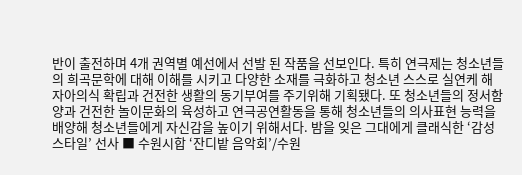반이 출전하며 4개 권역별 예선에서 선발 된 작품을 선보인다. 특히 연극제는 청소년들의 희곡문학에 대해 이해를 시키고 다양한 소재를 극화하고 청소년 스스로 실연케 해 자아의식 확립과 건전한 생활의 동기부여를 주기위해 기획됐다. 또 청소년들의 정서함양과 건전한 놀이문화의 육성하고 연극공연활동을 통해 청소년들의 의사표현 능력을 배양해 청소년들에게 자신감을 높이기 위해서다. 밤을 잊은 그대에게 클래식한 ‘감성 스타일’ 선사 ■ 수원시합 ‘잔디밭 음악회’/수원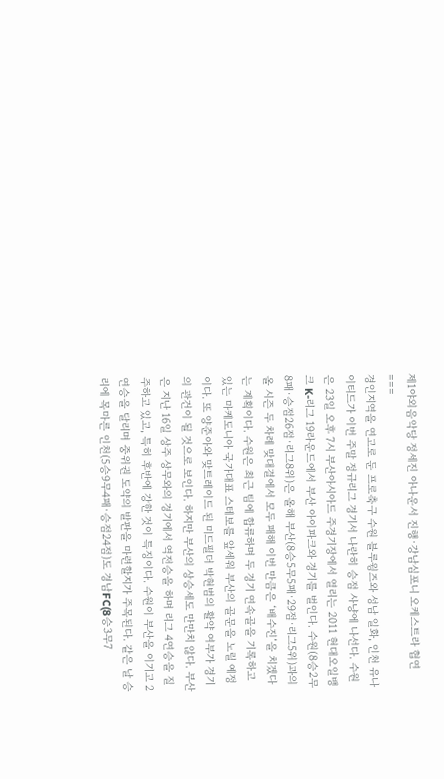제1야외음악당 정세진 아나운서 진행·강남심포니 오케스트라 협연 ===
경인지역을 연고로 둔 프로축구 수원 블루윙즈와 성남 일화, 인천 유나이티드가 이번 주말 정규리그 경기서 나란히 승점 사냥에 나선다. 수원은 23일 오후 7시 부산아시아드 주경기장에서 열리는 2011 현대오일뱅크 K-리그 19라운드에서 부산 아이파크와 경기를 벌인다. 수원(8승2무8패·승점26점·리그8위)은 올해 부산(8승5무5패·29점·리그5위)과의 올 시즌 두 차례 맞대결에서 모두 패해 이번 만큼은 ‘배수진’을 치겠다는 계획이다. 수원은 최근 팀에 합류하며 두 경기 연속골을 기록하고 있는 마케도니아 국가대표 스테보를 앞세워 부산의 골문을 노릴 예정이다. 또 양준아와 맞트레이드 된 미드필더 박현범의 활약 여부가 경기의 관건이 될 것으로 보인다. 하지만 부산의 상승세도 만만치 않다. 부산은 지난 16일 상주 상무와의 경기에서 역전승을 하며 리그 4연승을 질주하고 있고, 특히 후반에 강한 것이 특징이다. 수원이 부산을 이기고 2연승을 달리며 중위권 도약의 발판을 마련할지가 주목된다. 같은 날 승리에 목마른 인천(5승9무4패·승점24점)도 경남FC(8승3무7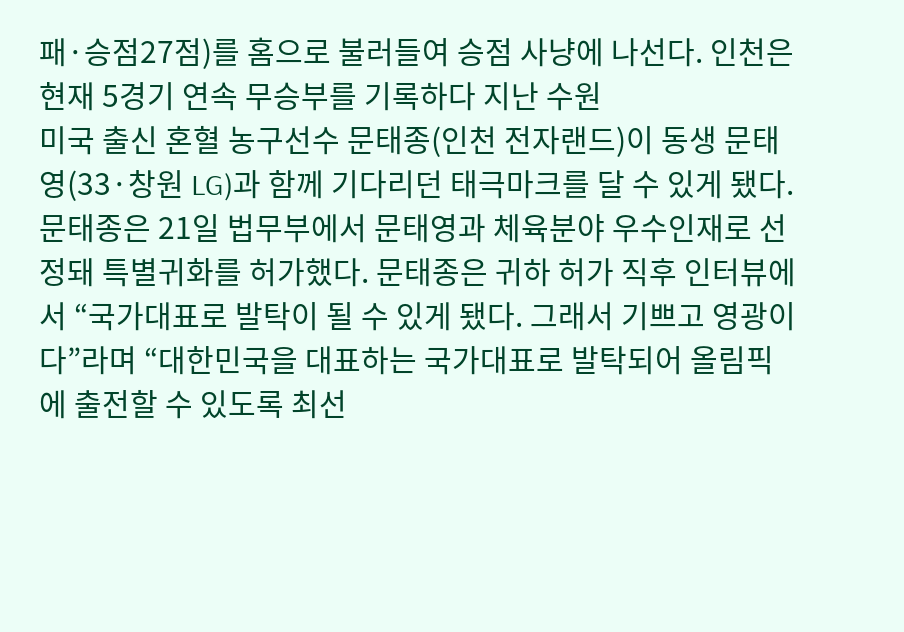패·승점27점)를 홈으로 불러들여 승점 사냥에 나선다. 인천은 현재 5경기 연속 무승부를 기록하다 지난 수원
미국 출신 혼혈 농구선수 문태종(인천 전자랜드)이 동생 문태영(33·창원 LG)과 함께 기다리던 태극마크를 달 수 있게 됐다. 문태종은 21일 법무부에서 문태영과 체육분야 우수인재로 선정돼 특별귀화를 허가했다. 문태종은 귀하 허가 직후 인터뷰에서 “국가대표로 발탁이 될 수 있게 됐다. 그래서 기쁘고 영광이다”라며 “대한민국을 대표하는 국가대표로 발탁되어 올림픽에 출전할 수 있도록 최선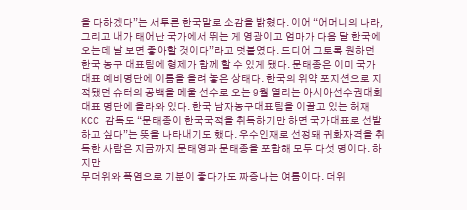을 다하겠다”는 서투른 한국말로 소감을 밝혔다. 이어 “어머니의 나라, 그리고 내가 태어난 국가에서 뛰는 게 영광이고 엄마가 다음 달 한국에 오는데 날 보면 좋아할 것이다”라고 덧붙였다. 드디어 그토록 원하던 한국 농구 대표팀에 형제가 함께 할 수 있게 됐다. 문태종은 이미 국가대표 예비명단에 이름을 올려 놓은 상태다. 한국의 위약 포지션으로 지적됐던 슈터의 공백을 메울 선수로 오는 9월 열리는 아시아선수권대회 대표 명단에 올라와 있다. 한국 남자농구대표팀을 이끌고 있는 허재 KCC 감독도 “문태종이 한국국적을 취득하기만 하면 국가대표로 선발하고 싶다”는 뜻을 나타내기도 했다. 우수인재로 선정돼 귀화자격을 취득한 사람은 지금까지 문태영과 문태종을 포함해 모두 다섯 명이다. 하지만
무더위와 폭염으로 기분이 좋다가도 짜증나는 여름이다. 더위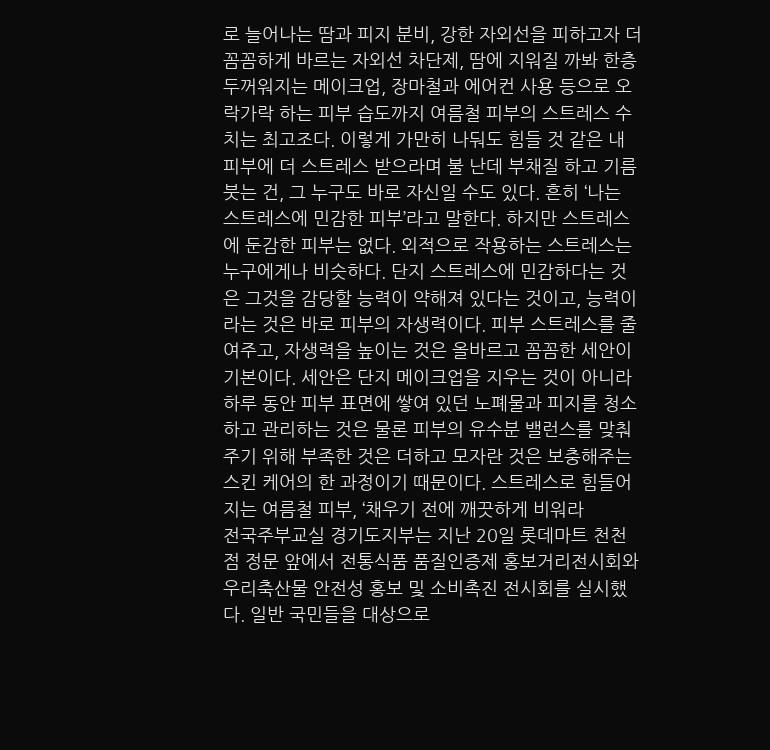로 늘어나는 땀과 피지 분비, 강한 자외선을 피하고자 더 꼼꼼하게 바르는 자외선 차단제, 땀에 지워질 까봐 한층 두꺼워지는 메이크업, 장마철과 에어컨 사용 등으로 오락가락 하는 피부 습도까지 여름철 피부의 스트레스 수치는 최고조다. 이렇게 가만히 나둬도 힘들 것 같은 내 피부에 더 스트레스 받으라며 불 난데 부채질 하고 기름 붓는 건, 그 누구도 바로 자신일 수도 있다. 흔히 ‘나는 스트레스에 민감한 피부’라고 말한다. 하지만 스트레스에 둔감한 피부는 없다. 외적으로 작용하는 스트레스는 누구에게나 비슷하다. 단지 스트레스에 민감하다는 것은 그것을 감당할 능력이 약해져 있다는 것이고, 능력이라는 것은 바로 피부의 자생력이다. 피부 스트레스를 줄여주고, 자생력을 높이는 것은 올바르고 꼼꼼한 세안이 기본이다. 세안은 단지 메이크업을 지우는 것이 아니라 하루 동안 피부 표면에 쌓여 있던 노폐물과 피지를 청소하고 관리하는 것은 물론 피부의 유수분 밸런스를 맞춰주기 위해 부족한 것은 더하고 모자란 것은 보충해주는 스킨 케어의 한 과정이기 때문이다. 스트레스로 힘들어지는 여름철 피부, ‘채우기 전에 깨끗하게 비워라
전국주부교실 경기도지부는 지난 20일 롯데마트 천천점 정문 앞에서 전통식품 품질인증제 홍보거리전시회와 우리축산물 안전성 홍보 및 소비촉진 전시회를 실시했다. 일반 국민들을 대상으로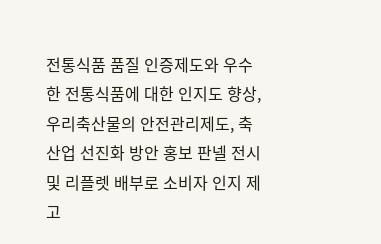전통식품 품질 인증제도와 우수한 전통식품에 대한 인지도 향상, 우리축산물의 안전관리제도, 축산업 선진화 방안 홍보 판넬 전시 및 리플렛 배부로 소비자 인지 제고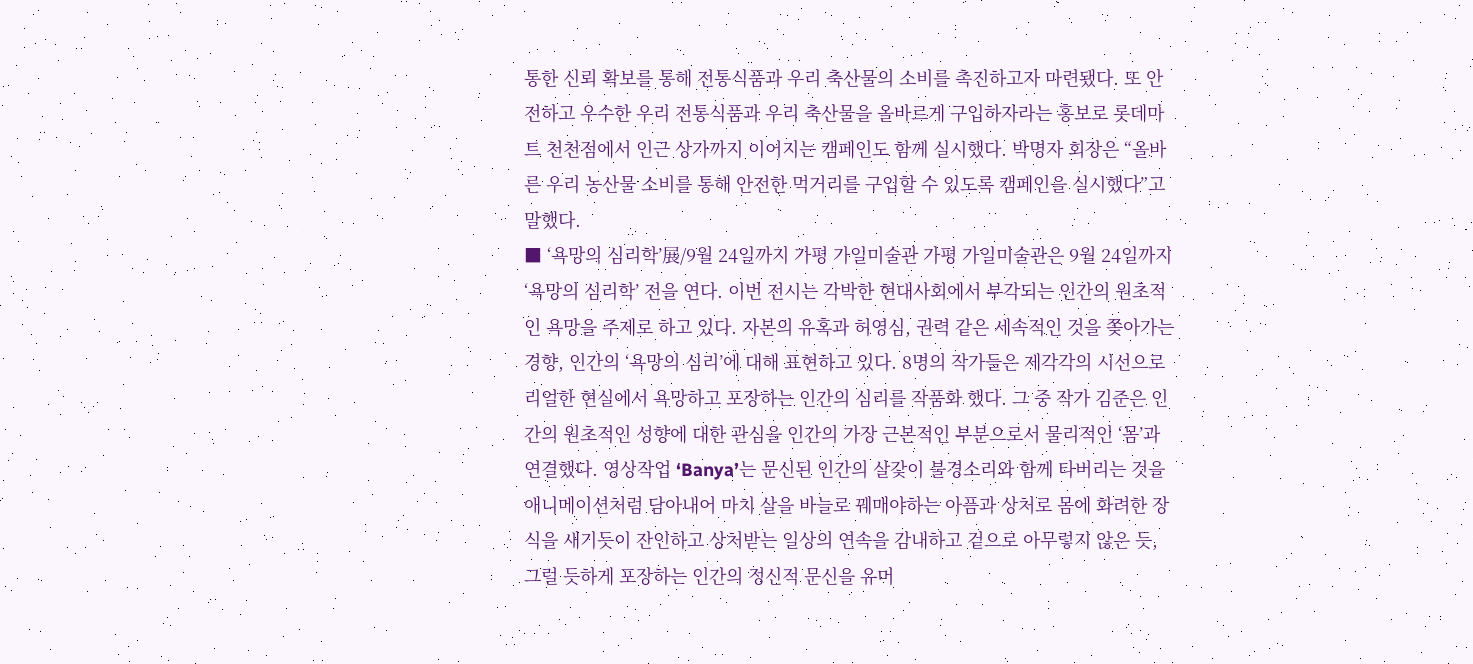통한 신뢰 확보를 통해 전통식품과 우리 축산물의 소비를 촉진하고자 마련됐다. 또 안전하고 우수한 우리 전통식품과 우리 축산물을 올바르게 구입하자라는 홍보로 롯데마트 천천점에서 인근 상가까지 이어지는 캠페인도 함께 실시했다. 박명자 회장은 “올바른 우리 농산물 소비를 통해 안전한 먹거리를 구입할 수 있도록 캠페인을 실시했다”고 말했다.
■ ‘욕망의 심리학’展/9월 24일까지 가평 가일미술관 가평 가일미술관은 9월 24일까지 ‘욕망의 심리학’ 전을 연다. 이번 전시는 각박한 현대사회에서 부각되는 인간의 원초적인 욕망을 주제로 하고 있다. 자본의 유혹과 허영심, 권력 같은 세속적인 것을 쫒아가는 경향, 인간의 ‘욕망의 심리’에 대해 표현하고 있다. 8명의 작가들은 제각각의 시선으로 리얼한 현실에서 욕망하고 포장하는 인간의 심리를 작품화 했다. 그 중 작가 김준은 인간의 원초적인 성향에 대한 관심을 인간의 가장 근본적인 부분으로서 물리적인 ‘몸’과 연결했다. 영상작업 ‘Banya’는 문신된 인간의 살갗이 불경소리와 함께 타버리는 것을 애니메이션처럼 담아내어 마치 살을 바늘로 꿰매야하는 아픔과 상처로 몸에 화려한 장식을 새기듯이 잔인하고 상처받는 일상의 연속을 감내하고 겉으로 아무렇지 않은 듯, 그럴 듯하게 포장하는 인간의 정신적 문신을 유머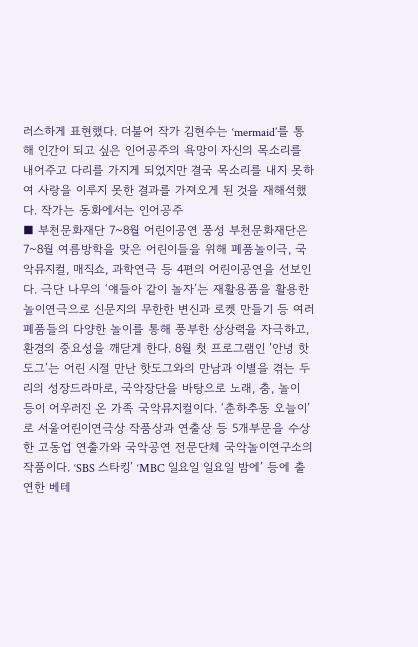러스하게 표현했다. 더불어 작가 김현수는 ‘mermaid’를 통해 인간이 되고 싶은 인어공주의 욕망이 자신의 목소리를 내어주고 다리를 가지게 되었지만 결국 목소리를 내지 못하여 사랑을 이루지 못한 결과를 가져오게 된 것을 재해석했다. 작가는 동화에서는 인어공주
■ 부천문화재단 7~8월 어린이공연 풍성 부천문화재단은 7~8월 여름방학을 맞은 어린이들을 위해 폐품놀이극, 국악뮤지컬, 매직쇼, 과학연극 등 4편의 어린이공연을 선보인다. 극단 나무의 ‘얘들아 같이 놀자’는 재활용품을 활용한 놀이연극으로 신문지의 무한한 변신과 로켓 만들기 등 여러 폐품들의 다양한 놀이를 통해 풍부한 상상력을 자극하고, 환경의 중요성을 깨닫게 한다. 8월 첫 프로그램인 ’안녕 핫도그’는 어린 시절 만난 핫도그와의 만남과 이별을 겪는 두리의 성장드라마로, 국악장단을 바탕으로 노래, 춤, 놀이 등이 어우러진 온 가족 국악뮤지컬이다. ‘춘하추동 오늘이’로 서울어린이연극상 작품상과 연출상 등 5개부문을 수상한 고동업 연출가와 국악공연 전문단체 국악놀이연구소의 작품이다. ‘SBS 스타킹’ ‘MBC 일요일 일요일 밤에’ 등에 출연한 베테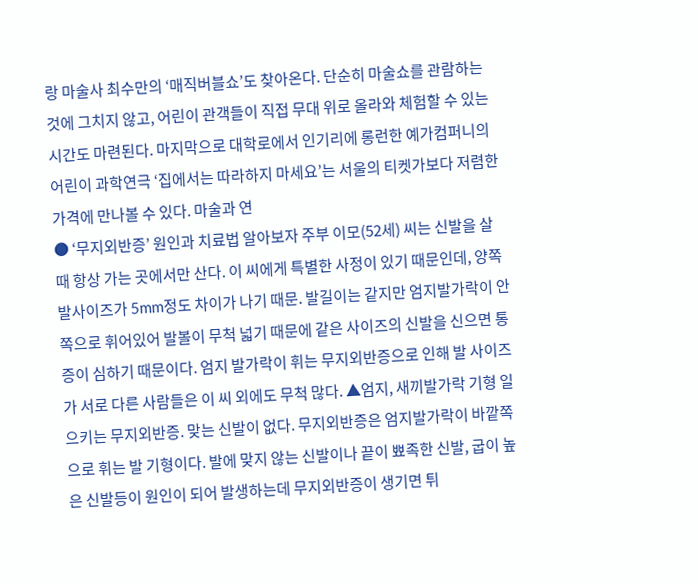랑 마술사 최수만의 ‘매직버블쇼’도 찾아온다. 단순히 마술쇼를 관람하는 것에 그치지 않고, 어린이 관객들이 직접 무대 위로 올라와 체험할 수 있는 시간도 마련된다. 마지막으로 대학로에서 인기리에 롱런한 예가컴퍼니의 어린이 과학연극 ‘집에서는 따라하지 마세요’는 서울의 티켓가보다 저렴한 가격에 만나볼 수 있다. 마술과 연
● ‘무지외반증’ 원인과 치료법 알아보자 주부 이모(52세) 씨는 신발을 살 때 항상 가는 곳에서만 산다. 이 씨에게 특별한 사정이 있기 때문인데, 양쪽 발사이즈가 5mm정도 차이가 나기 때문. 발길이는 같지만 엄지발가락이 안쪽으로 휘어있어 발볼이 무척 넓기 때문에 같은 사이즈의 신발을 신으면 통증이 심하기 때문이다. 엄지 발가락이 휘는 무지외반증으로 인해 발 사이즈가 서로 다른 사람들은 이 씨 외에도 무척 많다. ▲엄지, 새끼발가락 기형 일으키는 무지외반증. 맞는 신발이 없다. 무지외반증은 엄지발가락이 바깥쪽으로 휘는 발 기형이다. 발에 맞지 않는 신발이나 끝이 뾰족한 신발, 굽이 높은 신발등이 원인이 되어 발생하는데 무지외반증이 생기면 튀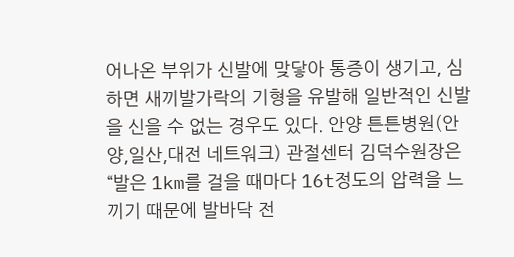어나온 부위가 신발에 맞닿아 통증이 생기고, 심하면 새끼발가락의 기형을 유발해 일반적인 신발을 신을 수 없는 경우도 있다. 안양 튼튼병원(안양,일산,대전 네트워크) 관절센터 김덕수원장은 “발은 1km를 걸을 때마다 16t정도의 압력을 느끼기 때문에 발바닥 전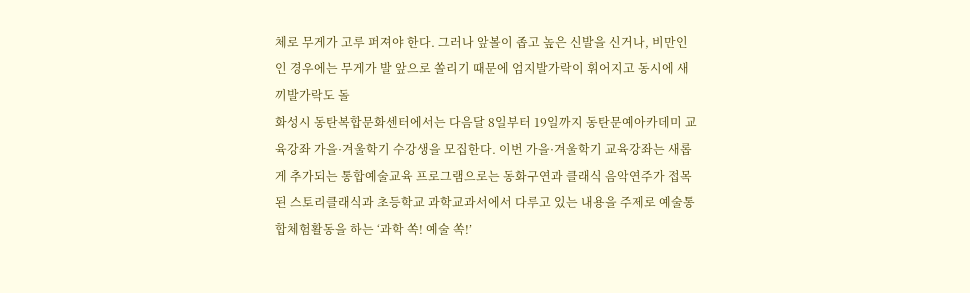체로 무게가 고루 퍼져야 한다. 그러나 앞볼이 좁고 높은 신발을 신거나, 비만인인 경우에는 무게가 발 앞으로 쏠리기 때문에 엄지발가락이 휘어지고 동시에 새끼발가락도 돌
화성시 동탄복합문화센터에서는 다음달 8일부터 19일까지 동탄문예아카데미 교육강좌 가을·겨울학기 수강생을 모집한다. 이번 가을·겨울학기 교육강좌는 새롭게 추가되는 통합예술교육 프로그램으로는 동화구연과 클래식 음악연주가 접목된 스토리클래식과 초등학교 과학교과서에서 다루고 있는 내용을 주제로 예술통합체험활동을 하는 ‘과학 쏙! 예술 쏙!’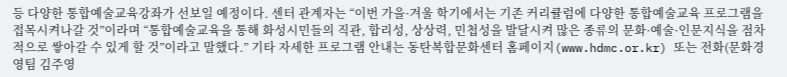등 다양한 통합예술교육강좌가 선보일 예정이다. 센터 관계자는 “이번 가을·겨울 학기에서는 기존 커리큘럼에 다양한 통합예술교육 프로그램을 접목시켜나갈 것”이라며 “통합예술교육을 통해 화성시민들의 직관, 합리성, 상상력, 민첩성을 발달시켜 많은 종류의 문화·예술·인문지식을 점차적으로 쌓아갈 수 있게 할 것”이라고 말했다.” 기타 자세한 프로그램 안내는 동탄복합문화센터 홈페이지(www.hdmc.or.kr) 또는 전화(문화경영팀 김주영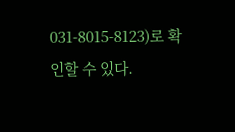031-8015-8123)로 확인할 수 있다.